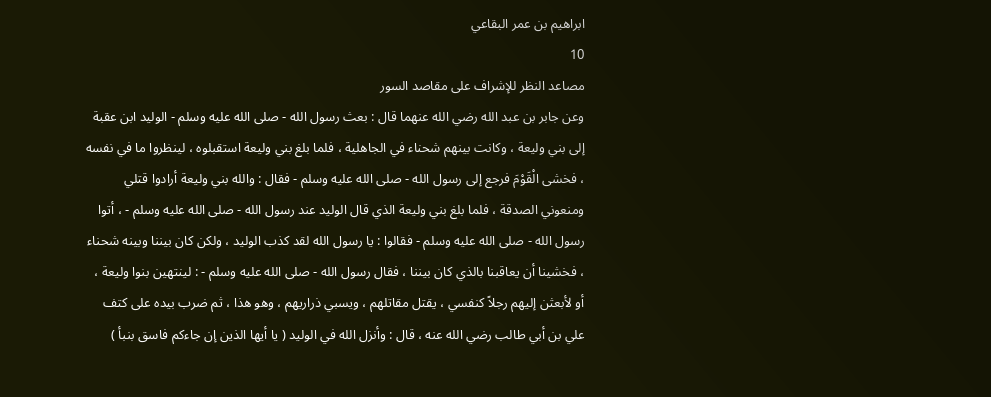ابراهيم بن عمر البقاعي
10
مصاعد النظر للإشراف على مقاصد السور
وعن جابر بن عبد الله رضي الله عنهما قال : بعث رسول الله - صلى الله عليه وسلم - الوليد ابن عقبة إلى بني وليعة ، وكانت بينهم شحناء في الجاهلية ، فلما بلغ بني وليعة استقبلوه ، لينظروا ما في نفسه ، فخشى الْقَوْمَ فرجع إلى رسول الله - صلى الله عليه وسلم - فقال : والله بني وليعة أرادوا قتلي ومنعوني الصدقة ، فلما بلغ بني وليعة الذي قال الوليد عند رسول الله - صلى الله عليه وسلم - ، أتوا رسول الله - صلى الله عليه وسلم - فقالوا : يا رسول الله لقد كذب الوليد ، ولكن كان بيننا وبينه شحناء ، فخشينا أن يعاقبنا بالذي كان بيننا ، فقال رسول الله - صلى الله عليه وسلم - : لينتهين بنوا وليعة ، أو لأبعثن إليهم رجلاً كنفسي ، يقتل مقاتلهم ، ويسبي ذراريهم ، وهو هذا ، ثم ضرب بيده على كتف علي بن أبي طالب رضي الله عنه ، قال : وأنزل الله في الوليد ( يا أيها الذين إن جاءكم فاسق بنبأ )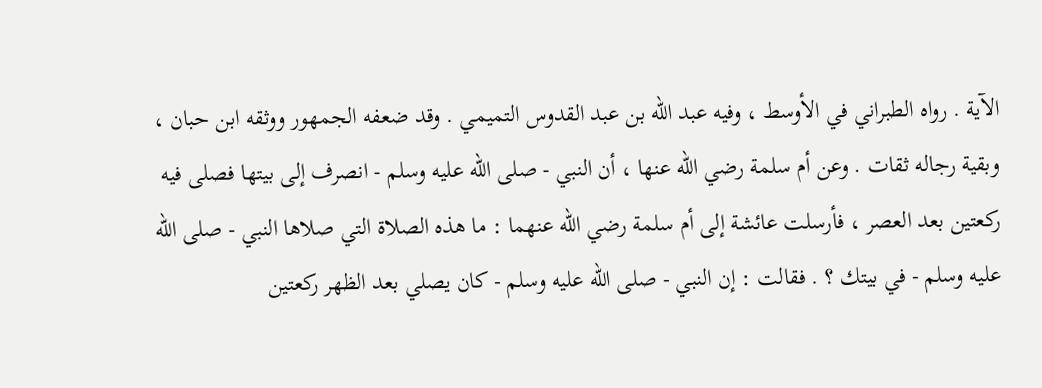الآية . رواه الطبراني في الأوسط ، وفيه عبد الله بن عبد القدوس التميمي . وقد ضعفه الجمهور ووثقه ابن حبان ، وبقية رجاله ثقات . وعن أم سلمة رضي الله عنها ، أن النبي - صلى الله عليه وسلم - انصرف إلى بيتها فصلى فيه ركعتين بعد العصر ، فأرسلت عائشة إلى أم سلمة رضي الله عنهما : ما هذه الصلاة التي صلاها النبي - صلى الله عليه وسلم - في بيتك ؟ . فقالت : إن النبي - صلى الله عليه وسلم - كان يصلي بعد الظهر ركعتين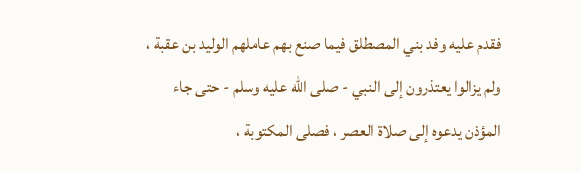فقدم عليه وفد بني المصطلق فيما صنع بهم عاملهم الوليد بن عقبة ، ولم يزالوا يعتذرون إلى النبي - صلى الله عليه وسلم - حتى جاء المؤذن يدعوه إلى صلاة العصر ، فصلى المكتوبة ،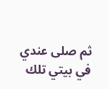ثم صلى عندي في بيتي تلك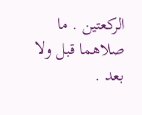الركعتين . ما صلاهما قبل ولا بعد .